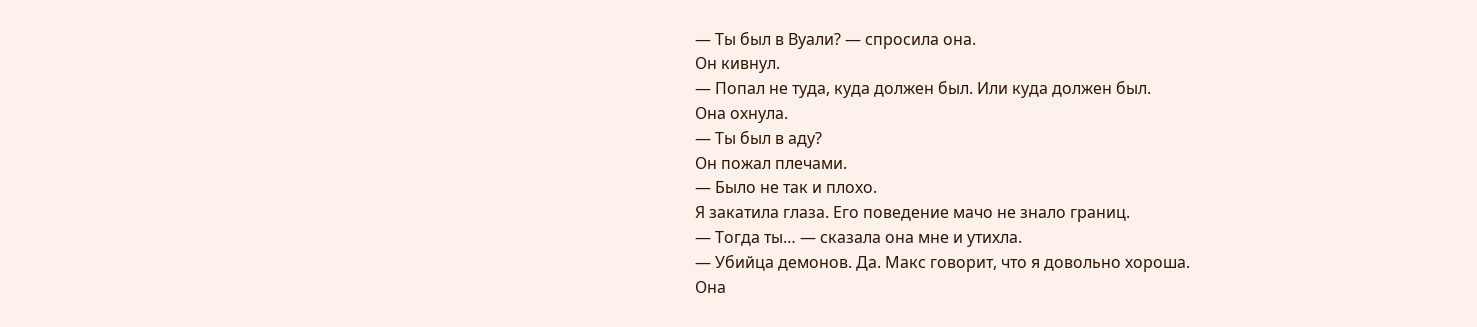— Ты был в Вуали? — спросила она.
Он кивнул.
— Попал не туда, куда должен был. Или куда должен был.
Она охнула.
— Ты был в аду?
Он пожал плечами.
— Было не так и плохо.
Я закатила глаза. Его поведение мачо не знало границ.
— Тогда ты… — сказала она мне и утихла.
— Убийца демонов. Да. Макс говорит, что я довольно хороша.
Она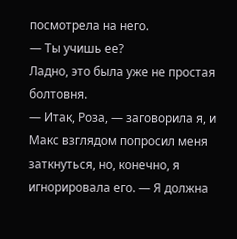посмотрела на него.
— Ты учишь ее?
Ладно, это была уже не простая болтовня.
— Итак, Роза, — заговорила я, и Макс взглядом попросил меня заткнуться, но, конечно, я игнорировала его. — Я должна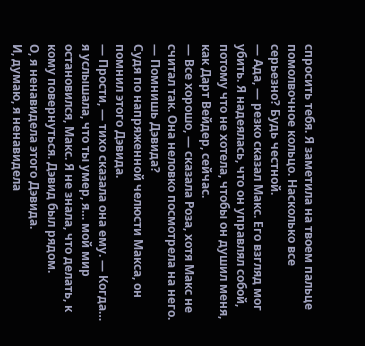спросить тебя. Я заметила на твоем пальце помолвочное кольцо. Насколько все серьезно? Будь честной.
— Ада, — резко сказал Макс. Его взгляд мог убить. Я надеялась, что он управлял собой, потому что не хотела, чтобы он душил меня, как Дарт Вейдер, сейчас.
— Все хорошо, — сказала Роза, хотя Макс не считал так. Она неловко посмотрела на него. — Помнишь Дэвида?
Судя по напряженной челюсти Макса, он помнил этого Дэвида.
— Прости, — тихо сказала она ему. — Когда… я услышала, что ты умер, я… мой мир остановился, Макс. Я не знала, что делать, к кому повернуться. Дэвид был рядом.
О, я ненавидела этого Дэвида.
И, думаю, я ненавидела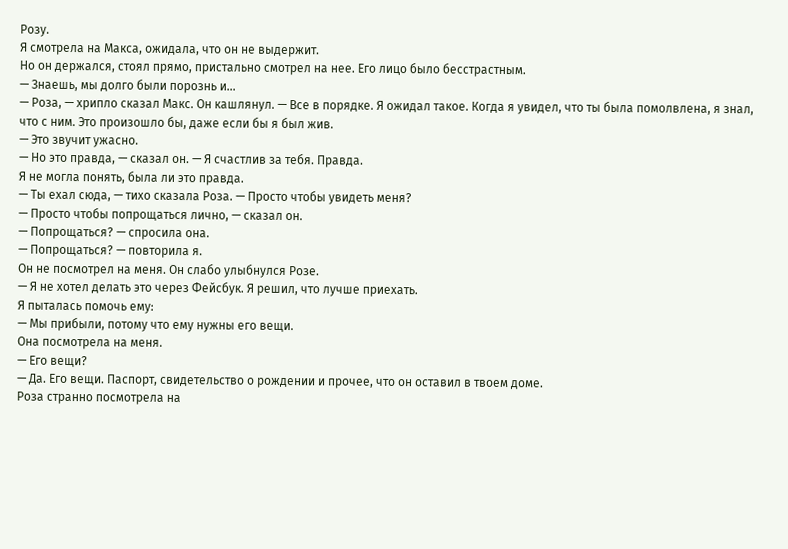Розу.
Я смотрела на Макса, ожидала, что он не выдержит.
Но он держался, стоял прямо, пристально смотрел на нее. Его лицо было бесстрастным.
— Знаешь, мы долго были порознь и…
— Роза, — хрипло сказал Макс. Он кашлянул. — Все в порядке. Я ожидал такое. Когда я увидел, что ты была помолвлена, я знал, что с ним. Это произошло бы, даже если бы я был жив.
— Это звучит ужасно.
— Но это правда, — сказал он. — Я счастлив за тебя. Правда.
Я не могла понять, была ли это правда.
— Ты ехал сюда, — тихо сказала Роза. — Просто чтобы увидеть меня?
— Просто чтобы попрощаться лично, — сказал он.
— Попрощаться? — спросила она.
— Попрощаться? — повторила я.
Он не посмотрел на меня. Он слабо улыбнулся Розе.
— Я не хотел делать это через Фейсбук. Я решил, что лучше приехать.
Я пыталась помочь ему:
— Мы прибыли, потому что ему нужны его вещи.
Она посмотрела на меня.
— Его вещи?
— Да. Его вещи. Паспорт, свидетельство о рождении и прочее, что он оставил в твоем доме.
Роза странно посмотрела на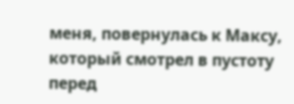меня, повернулась к Максу, который смотрел в пустоту перед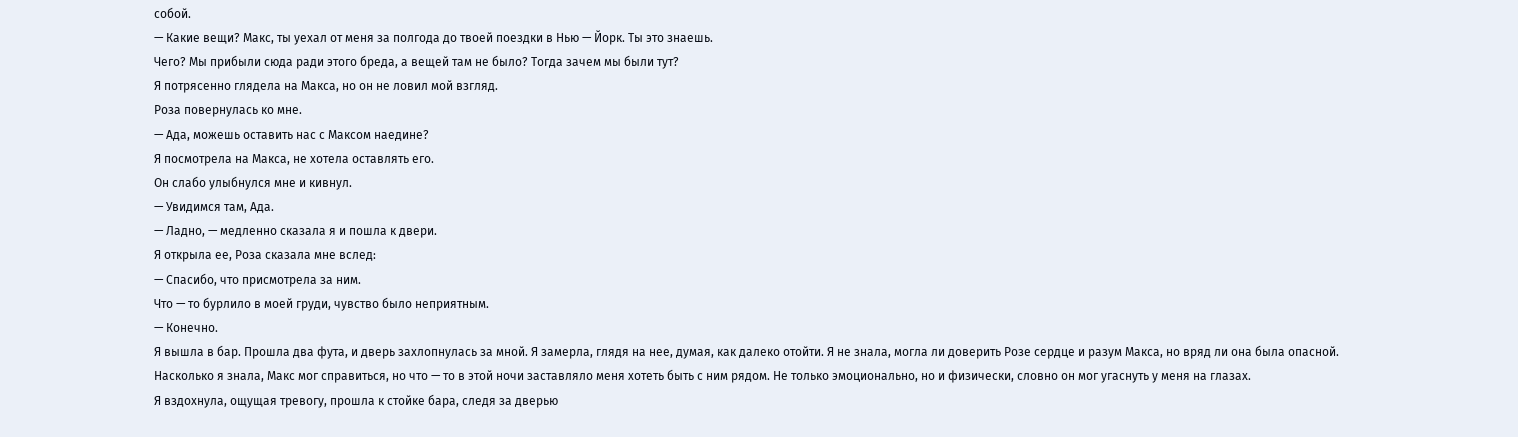собой.
— Какие вещи? Макс, ты уехал от меня за полгода до твоей поездки в Нью — Йорк. Ты это знаешь.
Чего? Мы прибыли сюда ради этого бреда, а вещей там не было? Тогда зачем мы были тут?
Я потрясенно глядела на Макса, но он не ловил мой взгляд.
Роза повернулась ко мне.
— Ада, можешь оставить нас с Максом наедине?
Я посмотрела на Макса, не хотела оставлять его.
Он слабо улыбнулся мне и кивнул.
— Увидимся там, Ада.
— Ладно, — медленно сказала я и пошла к двери.
Я открыла ее, Роза сказала мне вслед:
— Спасибо, что присмотрела за ним.
Что — то бурлило в моей груди, чувство было неприятным.
— Конечно.
Я вышла в бар. Прошла два фута, и дверь захлопнулась за мной. Я замерла, глядя на нее, думая, как далеко отойти. Я не знала, могла ли доверить Розе сердце и разум Макса, но вряд ли она была опасной.
Насколько я знала, Макс мог справиться, но что — то в этой ночи заставляло меня хотеть быть с ним рядом. Не только эмоционально, но и физически, словно он мог угаснуть у меня на глазах.
Я вздохнула, ощущая тревогу, прошла к стойке бара, следя за дверью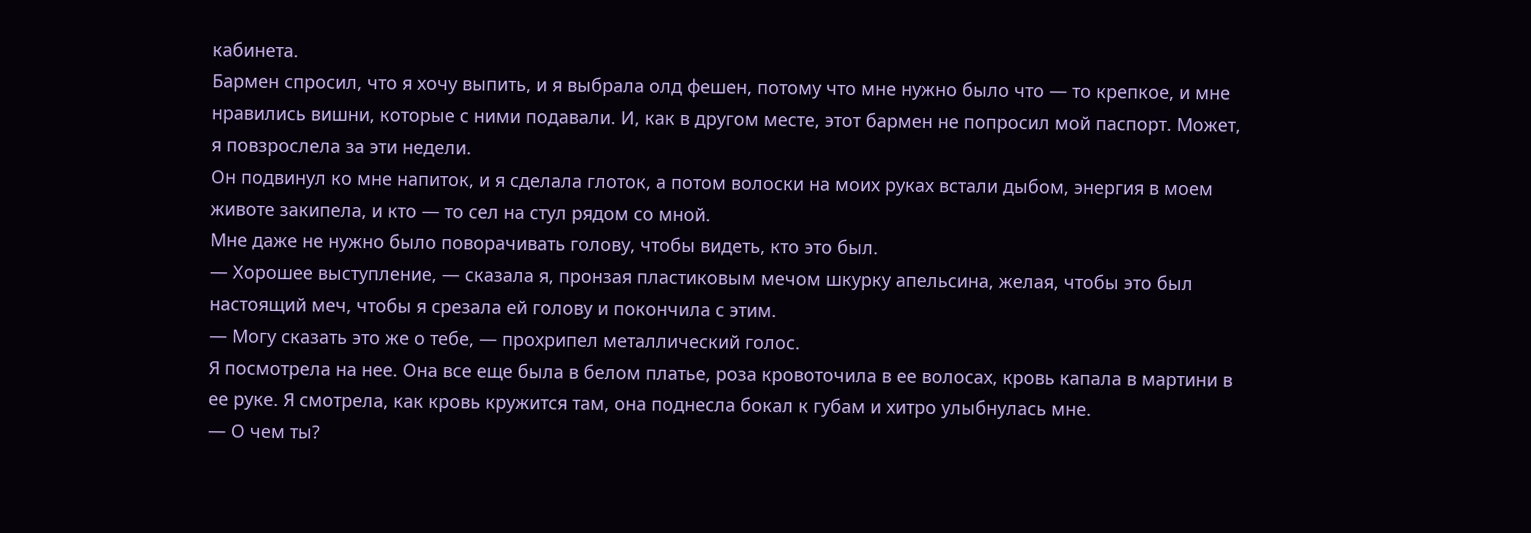кабинета.
Бармен спросил, что я хочу выпить, и я выбрала олд фешен, потому что мне нужно было что — то крепкое, и мне нравились вишни, которые с ними подавали. И, как в другом месте, этот бармен не попросил мой паспорт. Может, я повзрослела за эти недели.
Он подвинул ко мне напиток, и я сделала глоток, а потом волоски на моих руках встали дыбом, энергия в моем животе закипела, и кто — то сел на стул рядом со мной.
Мне даже не нужно было поворачивать голову, чтобы видеть, кто это был.
— Хорошее выступление, — сказала я, пронзая пластиковым мечом шкурку апельсина, желая, чтобы это был настоящий меч, чтобы я срезала ей голову и покончила с этим.
— Могу сказать это же о тебе, — прохрипел металлический голос.
Я посмотрела на нее. Она все еще была в белом платье, роза кровоточила в ее волосах, кровь капала в мартини в ее руке. Я смотрела, как кровь кружится там, она поднесла бокал к губам и хитро улыбнулась мне.
— О чем ты?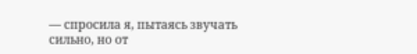— спросила я, пытаясь звучать сильно, но от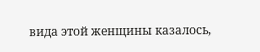вида этой женщины казалось,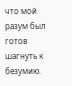что мой разум был готов шагнуть к безумию.